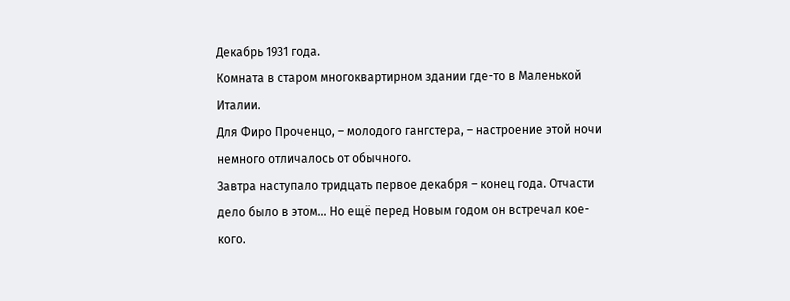Декабрь 1931 года.
Комната в старом многоквартирном здании где-то в Маленькой Италии.
Для Фиро Проченцо, – молодого гангстера, – настроение этой ночи немного отличалось от обычного.
Завтра наступало тридцать первое декабря – конец года. Отчасти дело было в этом… Но ещё перед Новым годом он встречал кое-кого.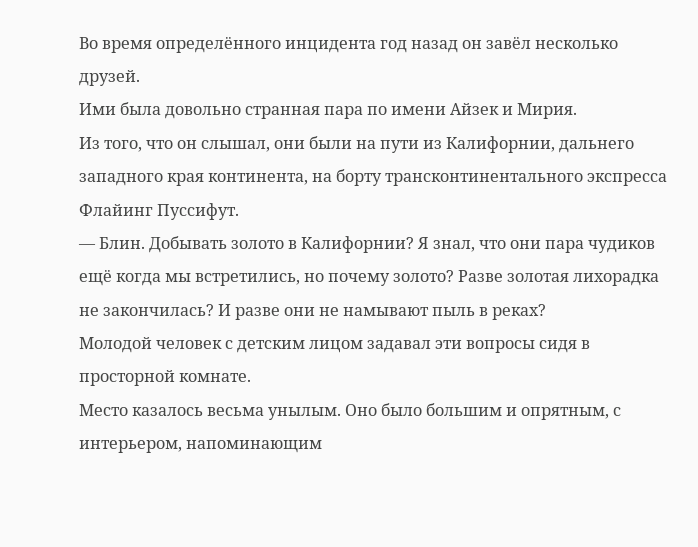Во время определённого инцидента год назад он завёл несколько друзей.
Ими была довольно странная пара по имени Айзек и Мирия.
Из того, что он слышал, они были на пути из Калифорнии, дальнего западного края континента, на борту трансконтинентального экспресса Флайинг Пуссифут.
— Блин. Добывать золото в Калифорнии? Я знал, что они пара чудиков ещё когда мы встретились, но почему золото? Разве золотая лихорадка не закончилась? И разве они не намывают пыль в реках?
Молодой человек с детским лицом задавал эти вопросы сидя в просторной комнате.
Место казалось весьма унылым. Оно было большим и опрятным, с интерьером, напоминающим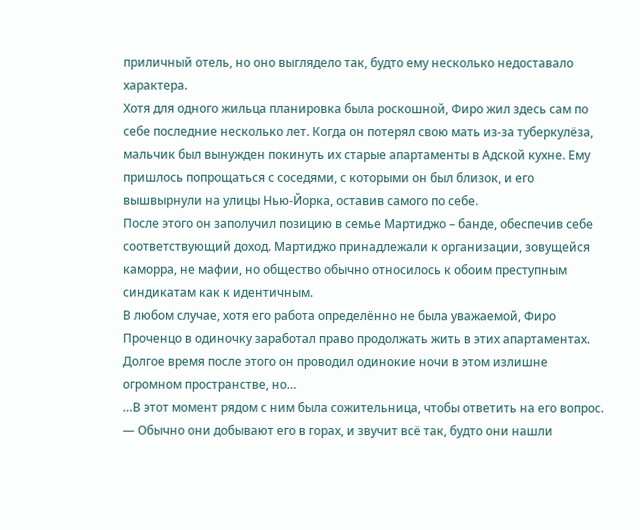приличный отель, но оно выглядело так, будто ему несколько недоставало характера.
Хотя для одного жильца планировка была роскошной, Фиро жил здесь сам по себе последние несколько лет. Когда он потерял свою мать из-за туберкулёза, мальчик был вынужден покинуть их старые апартаменты в Адской кухне. Ему пришлось попрощаться с соседями, с которыми он был близок, и его вышвырнули на улицы Нью-Йорка, оставив самого по себе.
После этого он заполучил позицию в семье Мартиджо – банде, обеспечив себе соответствующий доход. Мартиджо принадлежали к организации, зовущейся каморра, не мафии, но общество обычно относилось к обоим преступным синдикатам как к идентичным.
В любом случае, хотя его работа определённо не была уважаемой, Фиро Проченцо в одиночку заработал право продолжать жить в этих апартаментах.
Долгое время после этого он проводил одинокие ночи в этом излишне огромном пространстве, но…
…В этот момент рядом с ним была сожительница, чтобы ответить на его вопрос.
— Обычно они добывают его в горах, и звучит всё так, будто они нашли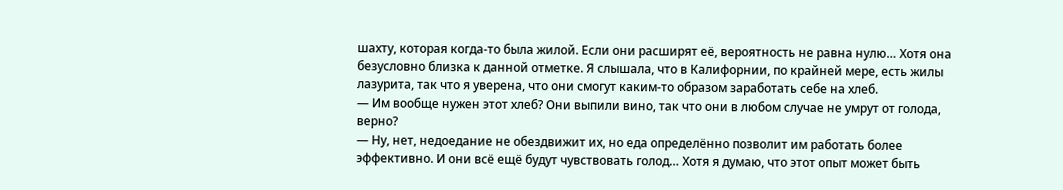шахту, которая когда-то была жилой. Если они расширят её, вероятность не равна нулю… Хотя она безусловно близка к данной отметке. Я слышала, что в Калифорнии, по крайней мере, есть жилы лазурита, так что я уверена, что они смогут каким-то образом заработать себе на хлеб.
— Им вообще нужен этот хлеб? Они выпили вино, так что они в любом случае не умрут от голода, верно?
— Ну, нет, недоедание не обездвижит их, но еда определённо позволит им работать более эффективно. И они всё ещё будут чувствовать голод… Хотя я думаю, что этот опыт может быть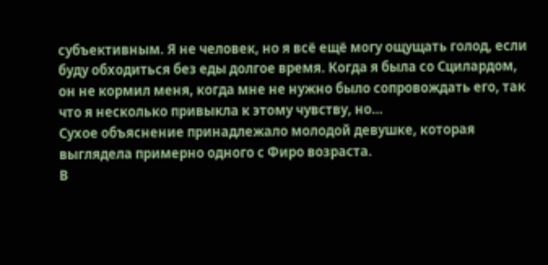субъективным. Я не человек, но я всё ещё могу ощущать голод, если буду обходиться без еды долгое время. Когда я была со Сцилардом, он не кормил меня, когда мне не нужно было сопровождать его, так что я несколько привыкла к этому чувству, но…
Сухое объяснение принадлежало молодой девушке, которая выглядела примерно одного с Фиро возраста.
В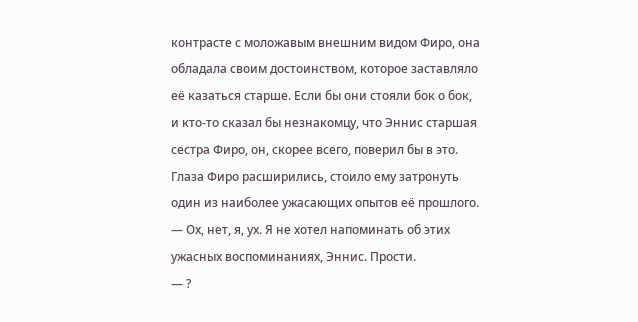контрасте с моложавым внешним видом Фиро, она обладала своим достоинством, которое заставляло её казаться старше. Если бы они стояли бок о бок, и кто-то сказал бы незнакомцу, что Эннис старшая сестра Фиро, он, скорее всего, поверил бы в это.
Глаза Фиро расширились, стоило ему затронуть один из наиболее ужасающих опытов её прошлого.
— Ох, нет, я, ух. Я не хотел напоминать об этих ужасных воспоминаниях, Эннис. Прости.
— ?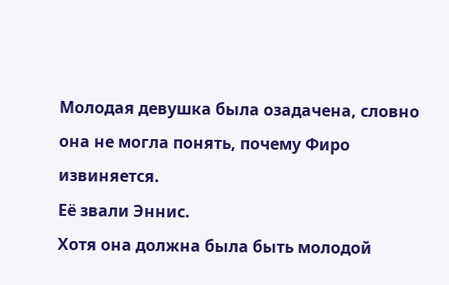Молодая девушка была озадачена, словно она не могла понять, почему Фиро извиняется.
Её звали Эннис.
Хотя она должна была быть молодой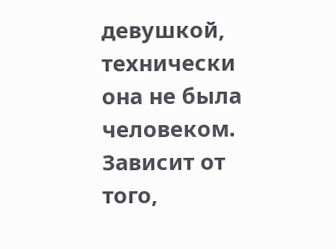девушкой, технически она не была человеком.
Зависит от того,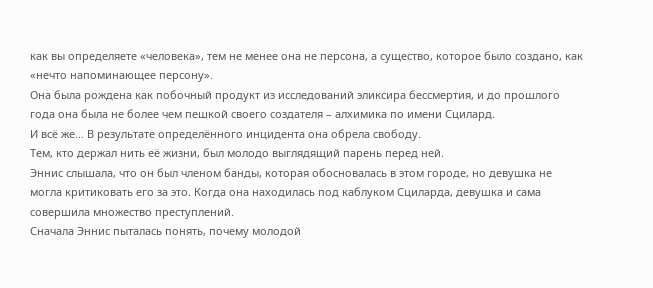как вы определяете «человека», тем не менее она не персона, а существо, которое было создано, как «нечто напоминающее персону».
Она была рождена как побочный продукт из исследований эликсира бессмертия, и до прошлого года она была не более чем пешкой своего создателя – алхимика по имени Сцилард.
И всё же… В результате определённого инцидента она обрела свободу.
Тем, кто держал нить её жизни, был молодо выглядящий парень перед ней.
Эннис слышала, что он был членом банды, которая обосновалась в этом городе, но девушка не могла критиковать его за это. Когда она находилась под каблуком Сциларда, девушка и сама совершила множество преступлений.
Сначала Эннис пыталась понять, почему молодой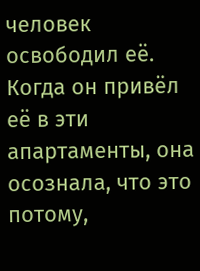человек освободил её.
Когда он привёл её в эти апартаменты, она осознала, что это потому,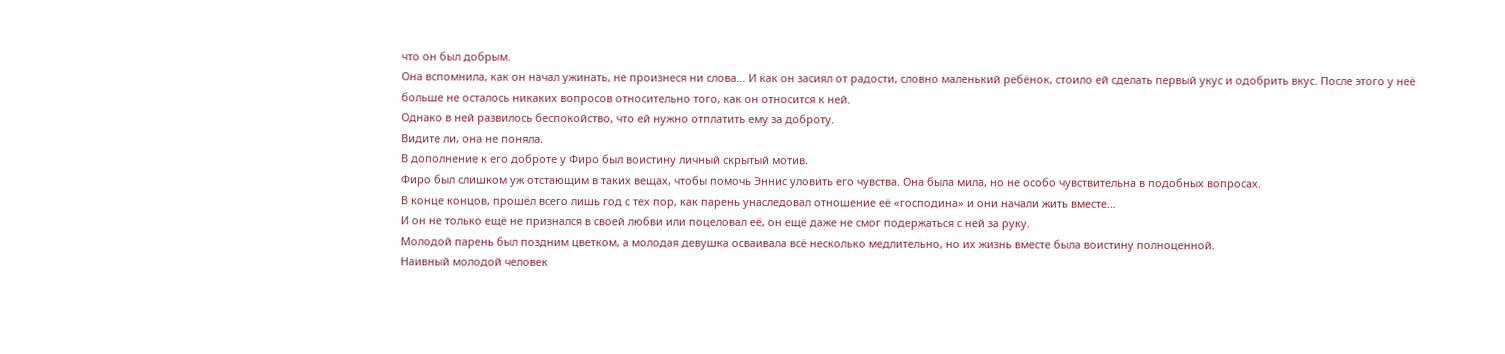что он был добрым.
Она вспомнила, как он начал ужинать, не произнеся ни слова… И как он засиял от радости, словно маленький ребёнок, стоило ей сделать первый укус и одобрить вкус. После этого у неё больше не осталось никаких вопросов относительно того, как он относится к ней.
Однако в ней развилось беспокойство, что ей нужно отплатить ему за доброту.
Видите ли, она не поняла.
В дополнение к его доброте у Фиро был воистину личный скрытый мотив.
Фиро был слишком уж отстающим в таких вещах, чтобы помочь Эннис уловить его чувства. Она была мила, но не особо чувствительна в подобных вопросах.
В конце концов, прошёл всего лишь год с тех пор, как парень унаследовал отношение её «господина» и они начали жить вместе…
И он не только ещё не признался в своей любви или поцеловал её, он ещё даже не смог подержаться с ней за руку.
Молодой парень был поздним цветком, а молодая девушка осваивала всё несколько медлительно, но их жизнь вместе была воистину полноценной.
Наивный молодой человек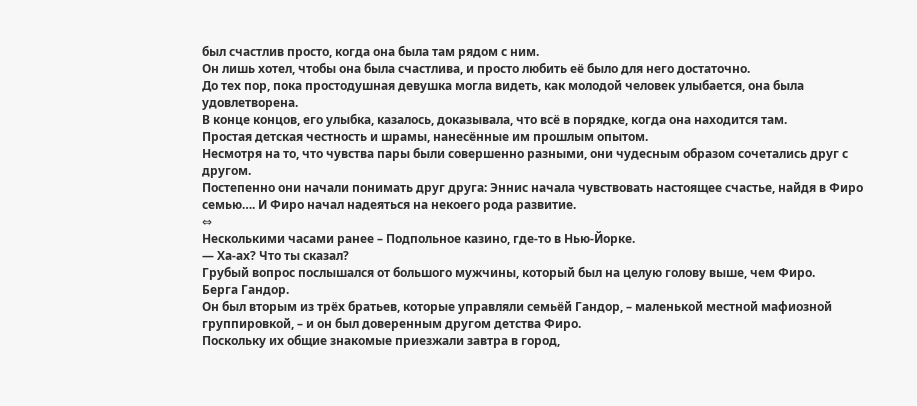был счастлив просто, когда она была там рядом с ним.
Он лишь хотел, чтобы она была счастлива, и просто любить её было для него достаточно.
До тех пор, пока простодушная девушка могла видеть, как молодой человек улыбается, она была удовлетворена.
В конце концов, его улыбка, казалось, доказывала, что всё в порядке, когда она находится там.
Простая детская честность и шрамы, нанесённые им прошлым опытом.
Несмотря на то, что чувства пары были совершенно разными, они чудесным образом сочетались друг с другом.
Постепенно они начали понимать друг друга: Эннис начала чувствовать настоящее счастье, найдя в Фиро семью…. И Фиро начал надеяться на некоего рода развитие.
⇔
Несколькими часами ранее – Подпольное казино, где-то в Нью-Йорке.
— Ха-ах? Что ты сказал?
Грубый вопрос послышался от большого мужчины, который был на целую голову выше, чем Фиро.
Берга Гандор.
Он был вторым из трёх братьев, которые управляли семьёй Гандор, – маленькой местной мафиозной группировкой, – и он был доверенным другом детства Фиро.
Поскольку их общие знакомые приезжали завтра в город,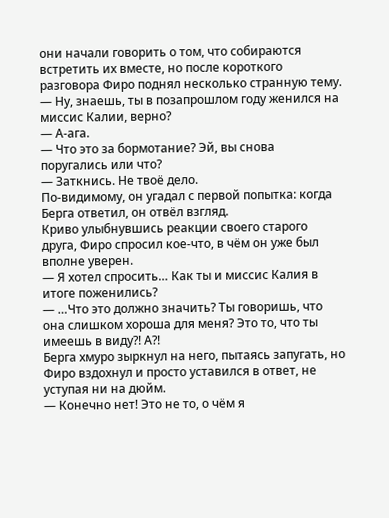они начали говорить о том, что собираются встретить их вместе, но после короткого разговора Фиро поднял несколько странную тему.
— Ну, знаешь, ты в позапрошлом году женился на миссис Калии, верно?
— А-ага.
— Что это за бормотание? Эй, вы снова поругались или что?
— Заткнись. Не твоё дело.
По-видимому, он угадал с первой попытка: когда Берга ответил, он отвёл взгляд.
Криво улыбнувшись реакции своего старого друга, Фиро спросил кое-что, в чём он уже был вполне уверен.
— Я хотел спросить… Как ты и миссис Калия в итоге поженились?
— …Что это должно значить? Ты говоришь, что она слишком хороша для меня? Это то, что ты имеешь в виду?! А?!
Берга хмуро зыркнул на него, пытаясь запугать, но Фиро вздохнул и просто уставился в ответ, не уступая ни на дюйм.
— Конечно нет! Это не то, о чём я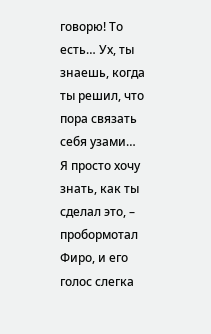говорю! То есть… Ух, ты знаешь, когда ты решил, что пора связать себя узами… Я просто хочу знать, как ты сделал это, – пробормотал Фиро, и его голос слегка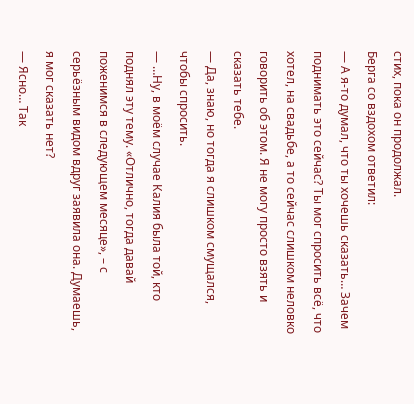стих, пока он продолжал.
Берга со вздохом ответил:
— А я-то думал, что ты хочешь сказать… Зачем поднимать это сейчас? Ты мог спросить всё, что хотел, на свадьбе, а то сейчас слишком неловко говорить об этом. Я не могу просто взять и сказать тебе.
— Да, знаю, но тогда я слишком смущался, чтобы спросить.
— …Ну, в моём случае Калия была той, кто поднял эту тему. «Отлично, тогда давай поженимся в следующем месяце», – с серьёзным видом вдруг заявила она. Думаешь, я мог сказать нет?
— Ясно… Так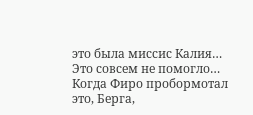это была миссис Калия… Это совсем не помогло…
Когда Фиро пробормотал это, Берга,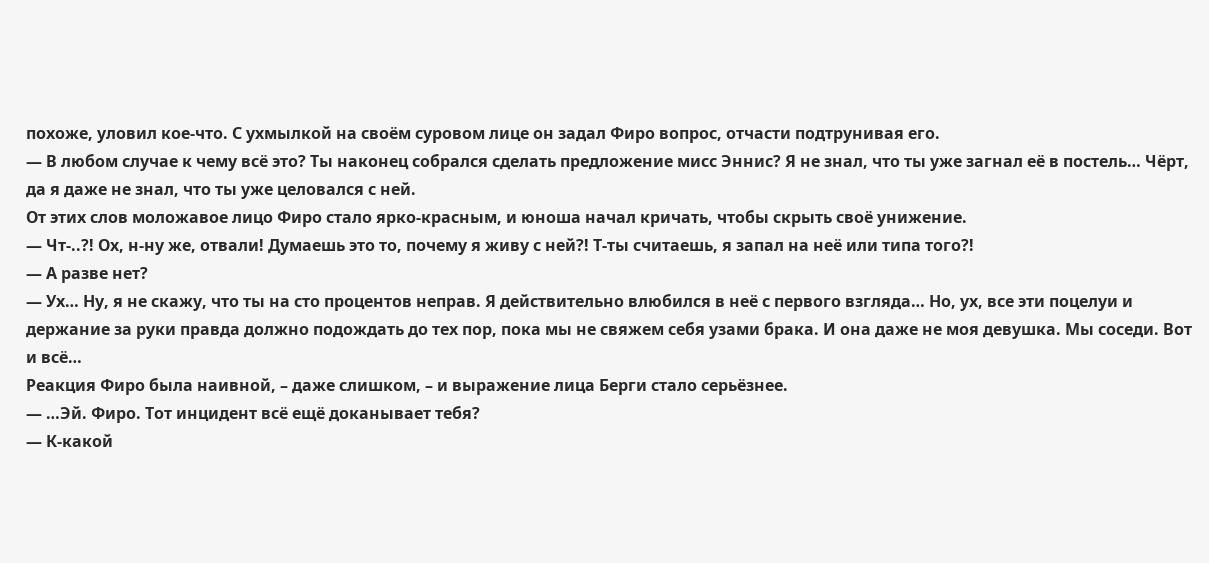похоже, уловил кое-что. С ухмылкой на своём суровом лице он задал Фиро вопрос, отчасти подтрунивая его.
— В любом случае к чему всё это? Ты наконец собрался сделать предложение мисс Эннис? Я не знал, что ты уже загнал её в постель… Чёрт, да я даже не знал, что ты уже целовался с ней.
От этих слов моложавое лицо Фиро стало ярко-красным, и юноша начал кричать, чтобы скрыть своё унижение.
— Чт-..?! Ох, н-ну же, отвали! Думаешь это то, почему я живу с ней?! Т-ты считаешь, я запал на неё или типа того?!
— А разве нет?
— Ух… Ну, я не скажу, что ты на сто процентов неправ. Я действительно влюбился в неё с первого взгляда… Но, ух, все эти поцелуи и держание за руки правда должно подождать до тех пор, пока мы не свяжем себя узами брака. И она даже не моя девушка. Мы соседи. Вот и всё…
Реакция Фиро была наивной, – даже слишком, – и выражение лица Берги стало серьёзнее.
— …Эй. Фиро. Тот инцидент всё ещё доканывает тебя?
— К-какой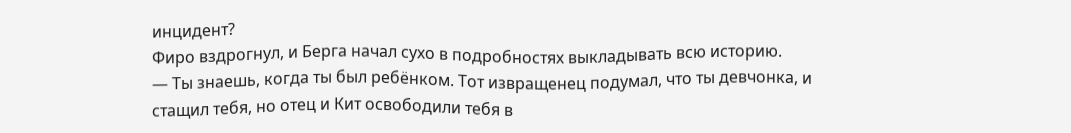инцидент?
Фиро вздрогнул, и Берга начал сухо в подробностях выкладывать всю историю.
— Ты знаешь, когда ты был ребёнком. Тот извращенец подумал, что ты девчонка, и стащил тебя, но отец и Кит освободили тебя в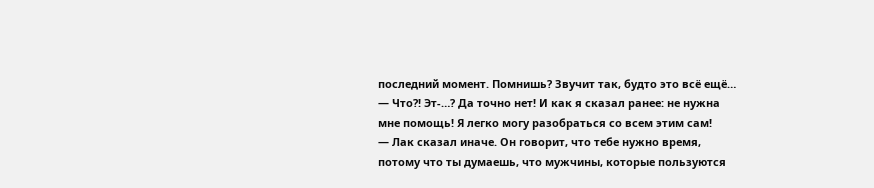последний момент. Помнишь? Звучит так, будто это всё ещё…
— Что?! Эт-…? Да точно нет! И как я сказал ранее: не нужна мне помощь! Я легко могу разобраться со всем этим сам!
— Лак сказал иначе. Он говорит, что тебе нужно время, потому что ты думаешь, что мужчины, которые пользуются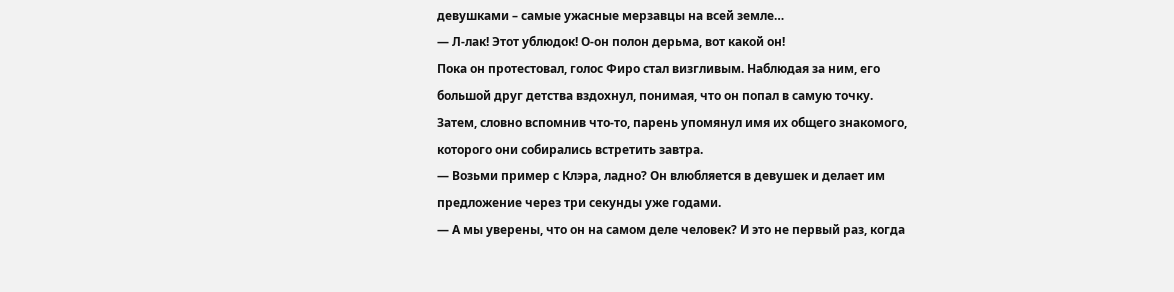девушками – самые ужасные мерзавцы на всей земле…
— Л-лак! Этот ублюдок! О-он полон дерьма, вот какой он!
Пока он протестовал, голос Фиро стал визгливым. Наблюдая за ним, его большой друг детства вздохнул, понимая, что он попал в самую точку.
Затем, словно вспомнив что-то, парень упомянул имя их общего знакомого, которого они собирались встретить завтра.
— Возьми пример с Клэра, ладно? Он влюбляется в девушек и делает им предложение через три секунды уже годами.
— А мы уверены, что он на самом деле человек? И это не первый раз, когда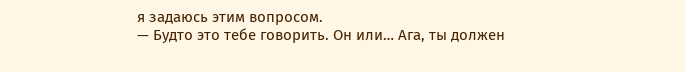я задаюсь этим вопросом.
— Будто это тебе говорить. Он или… Ага, ты должен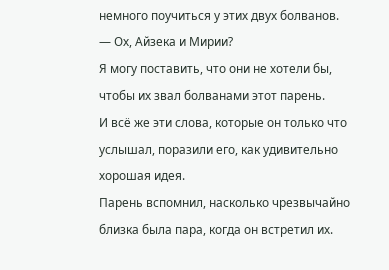немного поучиться у этих двух болванов.
— Ох, Айзека и Мирии?
Я могу поставить, что они не хотели бы, чтобы их звал болванами этот парень.
И всё же эти слова, которые он только что услышал, поразили его, как удивительно хорошая идея.
Парень вспомнил, насколько чрезвычайно близка была пара, когда он встретил их.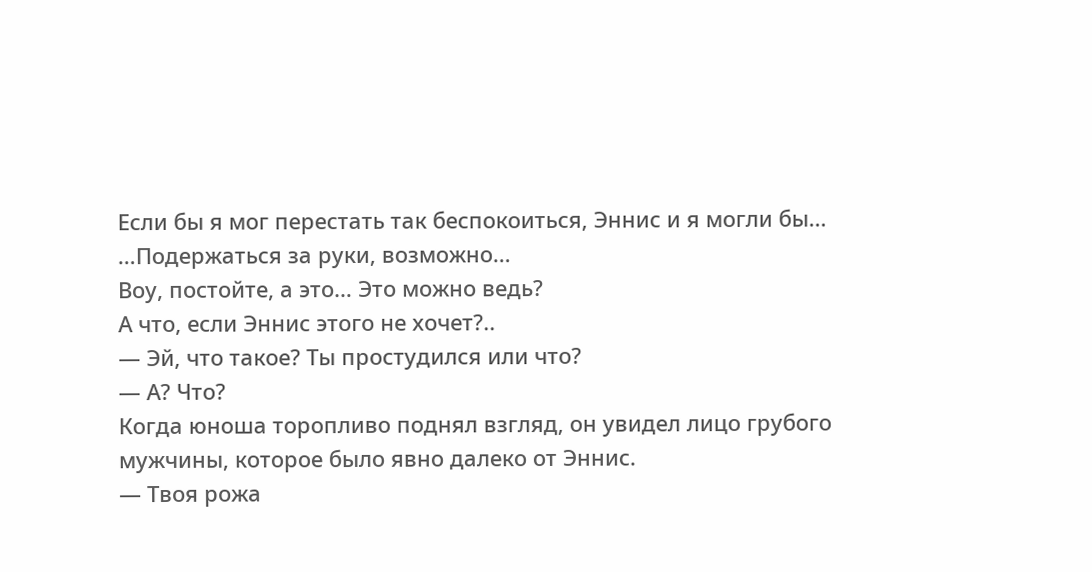Если бы я мог перестать так беспокоиться, Эннис и я могли бы…
…Подержаться за руки, возможно…
Воу, постойте, а это… Это можно ведь?
А что, если Эннис этого не хочет?..
— Эй, что такое? Ты простудился или что?
— А? Что?
Когда юноша торопливо поднял взгляд, он увидел лицо грубого мужчины, которое было явно далеко от Эннис.
— Твоя рожа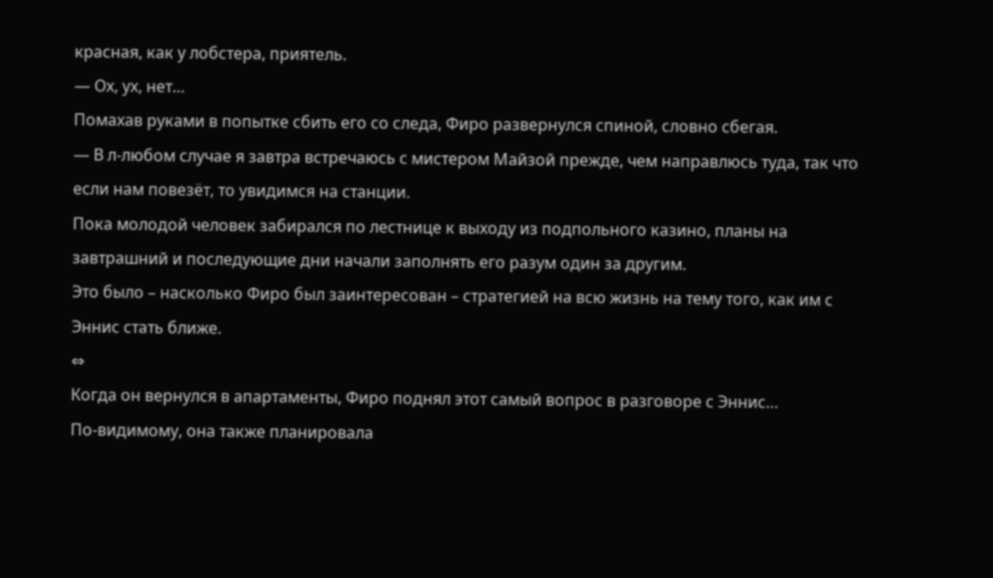красная, как у лобстера, приятель.
— Ох, ух, нет…
Помахав руками в попытке сбить его со следа, Фиро развернулся спиной, словно сбегая.
— В л-любом случае я завтра встречаюсь с мистером Майзой прежде, чем направлюсь туда, так что если нам повезёт, то увидимся на станции.
Пока молодой человек забирался по лестнице к выходу из подпольного казино, планы на завтрашний и последующие дни начали заполнять его разум один за другим.
Это было – насколько Фиро был заинтересован – стратегией на всю жизнь на тему того, как им с Эннис стать ближе.
⇔
Когда он вернулся в апартаменты, Фиро поднял этот самый вопрос в разговоре с Эннис…
По-видимому, она также планировала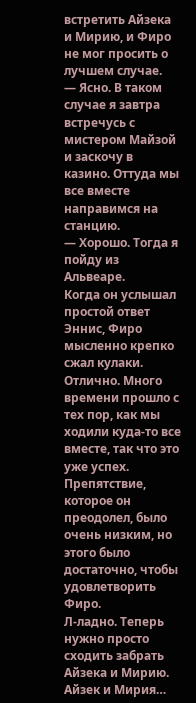встретить Айзека и Мирию, и Фиро не мог просить о лучшем случае.
— Ясно. В таком случае я завтра встречусь с мистером Майзой и заскочу в казино. Оттуда мы все вместе направимся на станцию.
— Хорошо. Тогда я пойду из Альвеаре.
Когда он услышал простой ответ Эннис, Фиро мысленно крепко сжал кулаки.
Отлично. Много времени прошло с тех пор, как мы ходили куда-то все вместе, так что это уже успех.
Препятствие, которое он преодолел, было очень низким, но этого было достаточно, чтобы удовлетворить Фиро.
Л-ладно. Теперь нужно просто сходить забрать Айзека и Мирию.
Айзек и Мирия…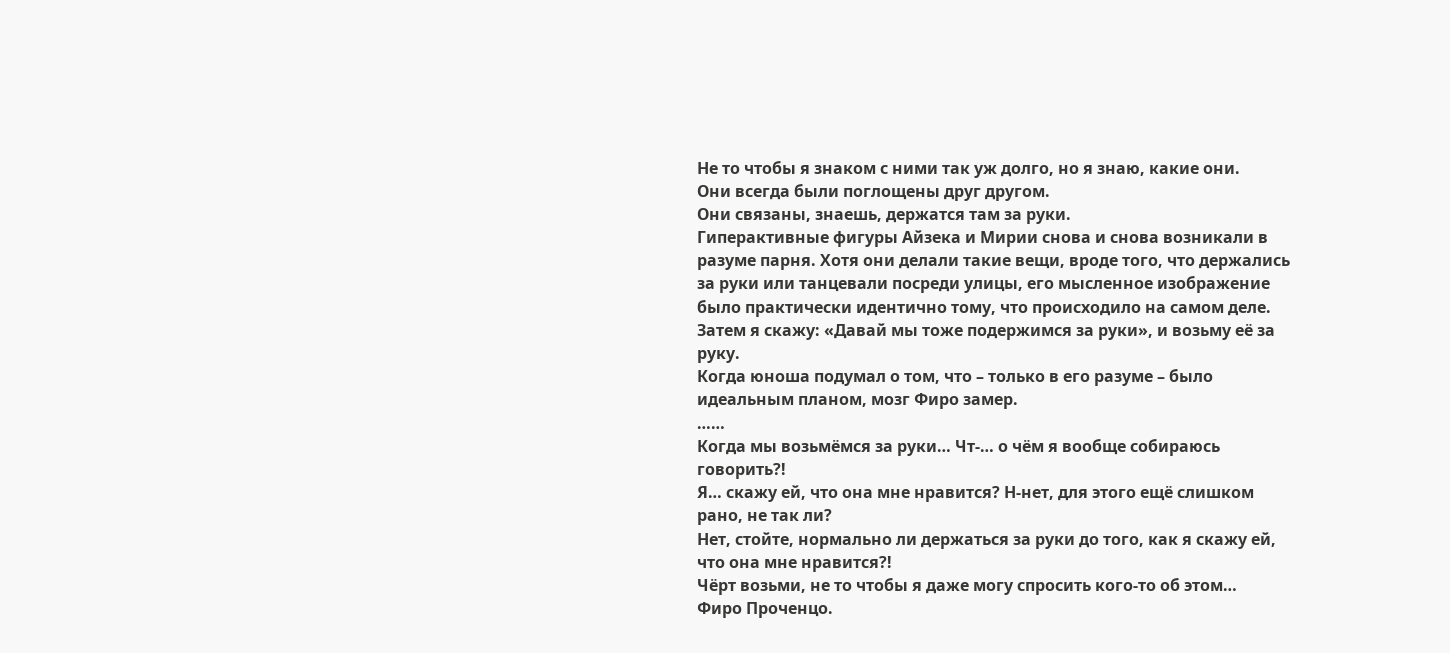Не то чтобы я знаком с ними так уж долго, но я знаю, какие они.
Они всегда были поглощены друг другом.
Они связаны, знаешь, держатся там за руки.
Гиперактивные фигуры Айзека и Мирии снова и снова возникали в разуме парня. Хотя они делали такие вещи, вроде того, что держались за руки или танцевали посреди улицы, его мысленное изображение было практически идентично тому, что происходило на самом деле.
Затем я скажу: «Давай мы тоже подержимся за руки», и возьму её за руку.
Когда юноша подумал о том, что – только в его разуме – было идеальным планом, мозг Фиро замер.
……
Когда мы возьмёмся за руки… Чт-… о чём я вообще собираюсь говорить?!
Я… скажу ей, что она мне нравится? Н-нет, для этого ещё слишком рано, не так ли?
Нет, стойте, нормально ли держаться за руки до того, как я скажу ей, что она мне нравится?!
Чёрт возьми, не то чтобы я даже могу спросить кого-то об этом…
Фиро Проченцо.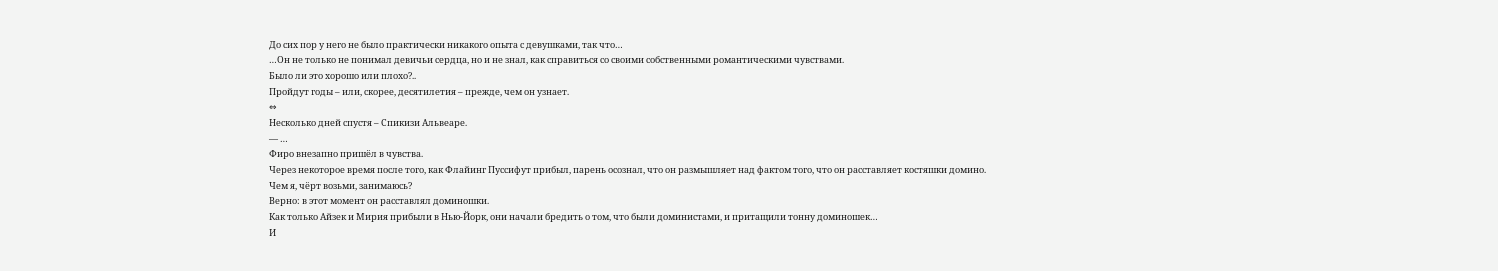До сих пор у него не было практически никакого опыта с девушками, так что…
…Он не только не понимал девичьи сердца, но и не знал, как справиться со своими собственными романтическими чувствами.
Было ли это хорошо или плохо?..
Пройдут годы – или, скорее, десятилетия – прежде, чем он узнает.
⇔
Несколько дней спустя – Спикизи Альвеаре.
— …
Фиро внезапно пришёл в чувства.
Через некоторое время после того, как Флайинг Пуссифут прибыл, парень осознал, что он размышляет над фактом того, что он расставляет костяшки домино.
Чем я, чёрт возьми, занимаюсь?
Верно: в этот момент он расставлял доминошки.
Как только Айзек и Мирия прибыли в Нью-Йорк, они начали бредить о том, что были доминистами, и притащили тонну доминошек…
И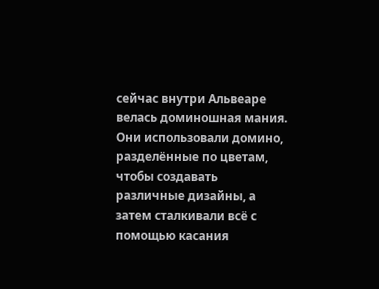сейчас внутри Альвеаре велась доминошная мания.
Они использовали домино, разделённые по цветам, чтобы создавать различные дизайны, а затем сталкивали всё с помощью касания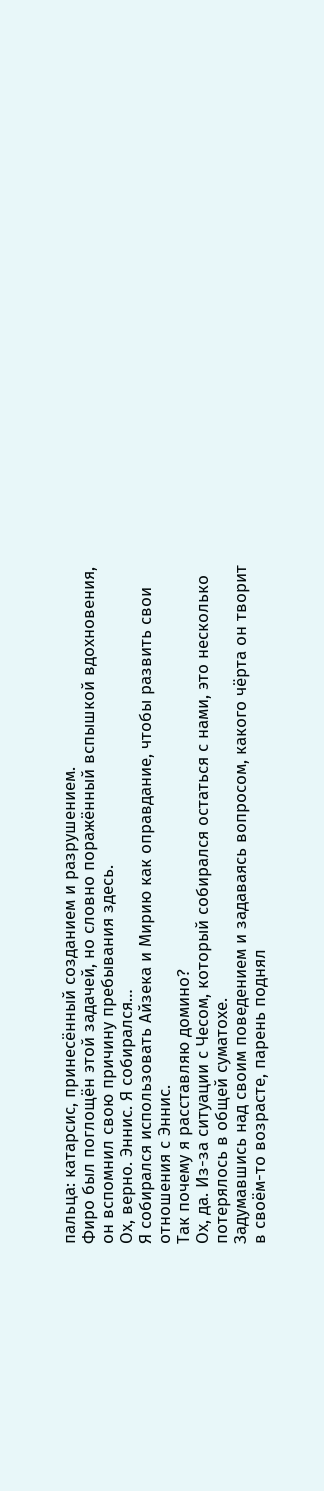пальца: катарсис, принесённый созданием и разрушением.
Фиро был поглощён этой задачей, но словно поражённый вспышкой вдохновения, он вспомнил свою причину пребывания здесь.
Ох, верно. Эннис. Я собирался…
Я собирался использовать Айзека и Мирию как оправдание, чтобы развить свои отношения с Эннис.
Так почему я расставляю домино?
Ох, да. Из-за ситуации с Чесом, который собирался остаться с нами, это несколько потерялось в общей суматохе.
Задумавшись над своим поведением и задаваясь вопросом, какого чёрта он творит в своём-то возрасте, парень поднял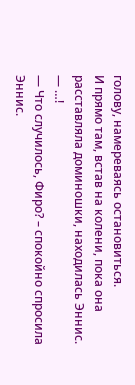голову, намереваясь остановиться.
И прямо там, встав на колени, пока она расставляла доминошки, находилась Эннис.
— …!
— Что случилось, Фиро? – спокойно спросила Эннис.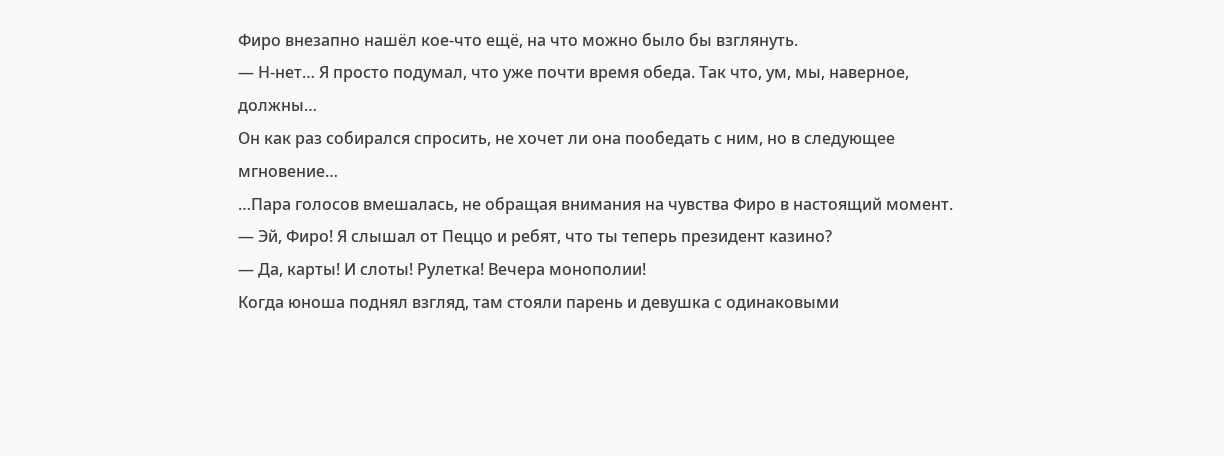Фиро внезапно нашёл кое-что ещё, на что можно было бы взглянуть.
— Н-нет… Я просто подумал, что уже почти время обеда. Так что, ум, мы, наверное, должны…
Он как раз собирался спросить, не хочет ли она пообедать с ним, но в следующее мгновение…
…Пара голосов вмешалась, не обращая внимания на чувства Фиро в настоящий момент.
— Эй, Фиро! Я слышал от Пеццо и ребят, что ты теперь президент казино?
— Да, карты! И слоты! Рулетка! Вечера монополии!
Когда юноша поднял взгляд, там стояли парень и девушка с одинаковыми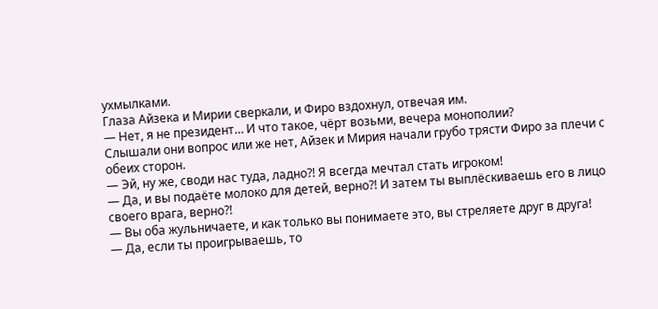ухмылками.
Глаза Айзека и Мирии сверкали, и Фиро вздохнул, отвечая им.
— Нет, я не президент… И что такое, чёрт возьми, вечера монополии?
Слышали они вопрос или же нет, Айзек и Мирия начали грубо трясти Фиро за плечи с обеих сторон.
— Эй, ну же, своди нас туда, ладно?! Я всегда мечтал стать игроком!
— Да, и вы подаёте молоко для детей, верно?! И затем ты выплёскиваешь его в лицо своего врага, верно?!
— Вы оба жульничаете, и как только вы понимаете это, вы стреляете друг в друга!
— Да, если ты проигрываешь, то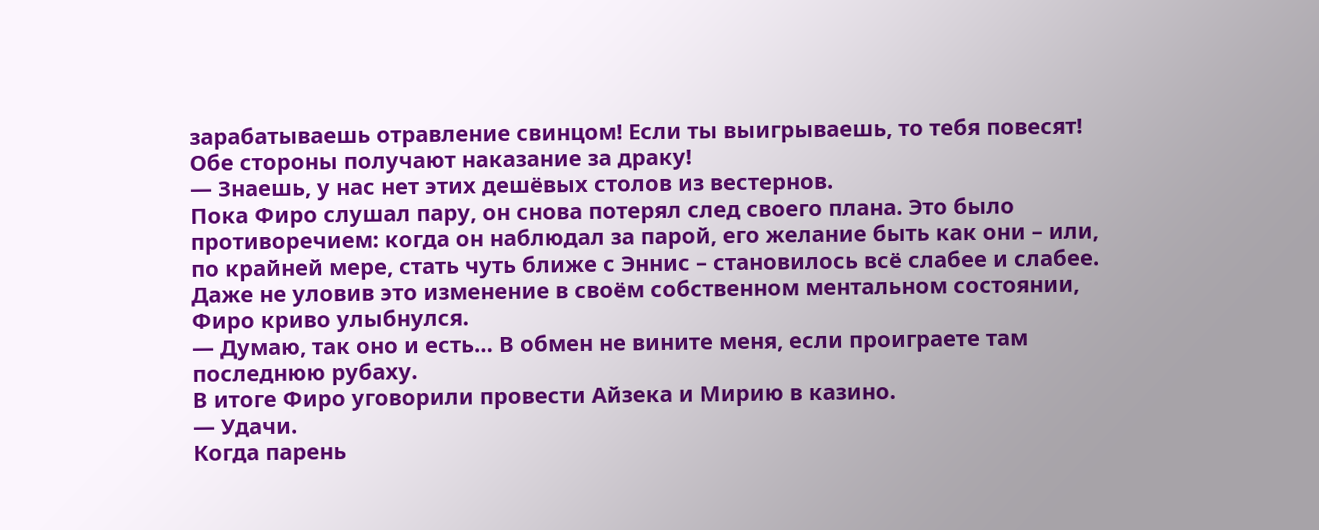зарабатываешь отравление свинцом! Если ты выигрываешь, то тебя повесят! Обе стороны получают наказание за драку!
— Знаешь, у нас нет этих дешёвых столов из вестернов.
Пока Фиро слушал пару, он снова потерял след своего плана. Это было противоречием: когда он наблюдал за парой, его желание быть как они – или, по крайней мере, стать чуть ближе с Эннис – становилось всё слабее и слабее.
Даже не уловив это изменение в своём собственном ментальном состоянии, Фиро криво улыбнулся.
— Думаю, так оно и есть… В обмен не вините меня, если проиграете там последнюю рубаху.
В итоге Фиро уговорили провести Айзека и Мирию в казино.
— Удачи.
Когда парень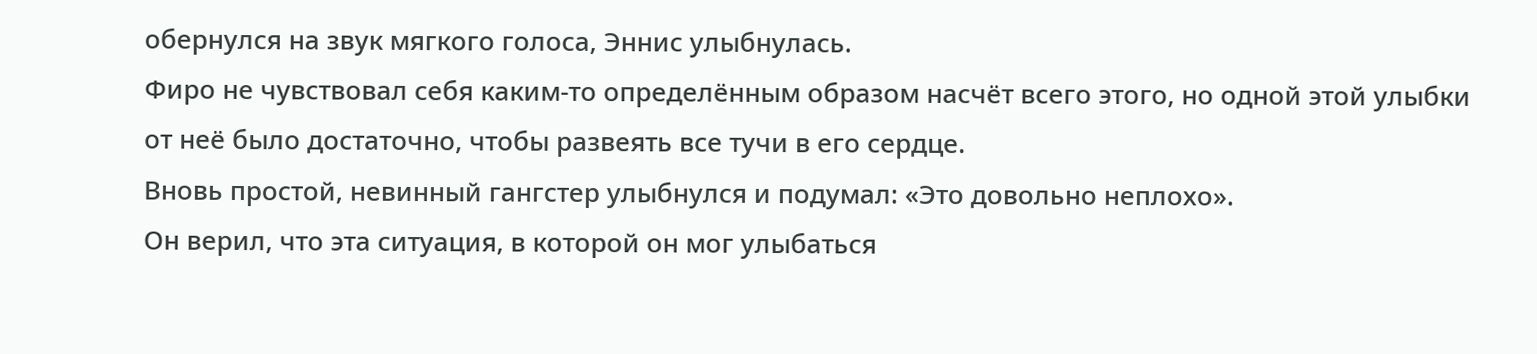обернулся на звук мягкого голоса, Эннис улыбнулась.
Фиро не чувствовал себя каким-то определённым образом насчёт всего этого, но одной этой улыбки от неё было достаточно, чтобы развеять все тучи в его сердце.
Вновь простой, невинный гангстер улыбнулся и подумал: «Это довольно неплохо».
Он верил, что эта ситуация, в которой он мог улыбаться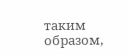таким образом,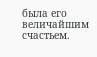была его величайшим счастьем.